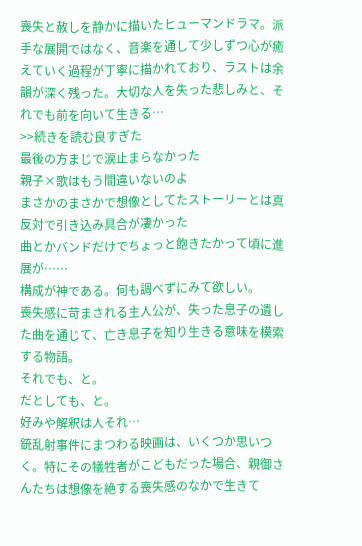喪失と赦しを静かに描いたヒューマンドラマ。派手な展開ではなく、音楽を通して少しずつ心が癒えていく過程が丁寧に描かれており、ラストは余韻が深く残った。大切な人を失った悲しみと、それでも前を向いて生きる…
>>続きを読む良すぎた
最後の方まじで涙止まらなかった
親子×歌はもう間違いないのよ
まさかのまさかで想像としてたストーリーとは真反対で引き込み具合が凄かった
曲とかバンドだけでちょっと飽きたかって頃に進展が……
構成が神である。何も調べずにみて欲しい。
喪失感に苛まされる主人公が、失った息子の遺した曲を通じて、亡き息子を知り生きる意味を模索する物語。
それでも、と。
だとしても、と。
好みや解釈は人それ…
銃乱射事件にまつわる映画は、いくつか思いつく。特にその犠牲者がこどもだった場合、親御さんたちは想像を絶する喪失感のなかで生きて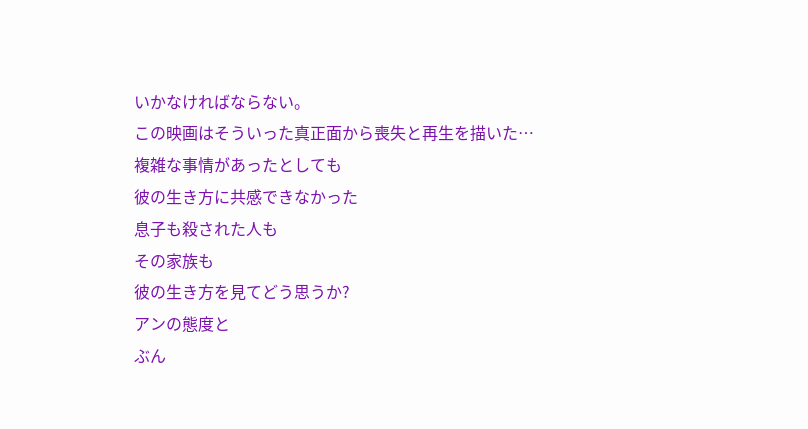いかなければならない。
この映画はそういった真正面から喪失と再生を描いた…
複雑な事情があったとしても
彼の生き方に共感できなかった
息子も殺された人も
その家族も
彼の生き方を見てどう思うか?
アンの態度と
ぶん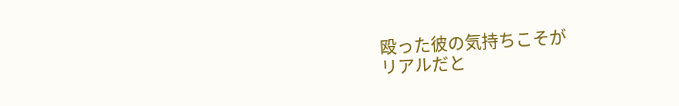殴った彼の気持ちこそが
リアルだと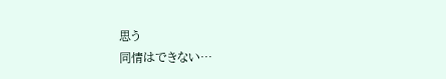思う
同情はできない…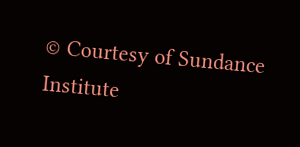© Courtesy of Sundance Institute